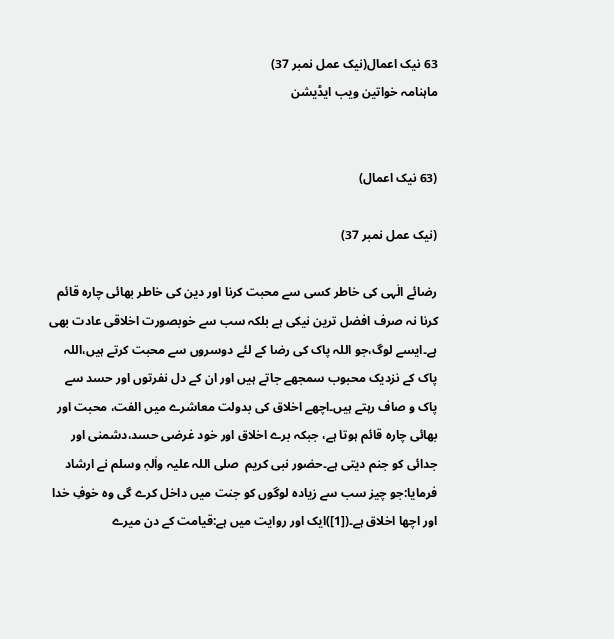63 نیک اعمال(نیک عمل نمبر 37)
ماہنامہ خواتین ویب ایڈیشن


(63 نیک اعمال)

(نیک عمل نمبر 37)

رضائے الٰہی کی خاطر کسی سے محبت کرنا اور دین کی خاطر بھائی چارہ قائم کرنا نہ صرف افضل ترین نیکی ہے بلکہ سب سے خوبصورت اخلاقی عادت بھی ہے۔ایسے لوگ،جو اللہ پاک کی رضا کے لئے دوسروں سے محبت کرتے ہیں،اللہ پاک کے نزدیک محبوب سمجھے جاتے ہیں اور ان کے دل نفرتوں اور حسد سے پاک و صاف رہتے ہیں۔اچھے اخلاق کی بدولت معاشرے میں الفت، محبت اور بھائی چارہ قائم ہوتا ہے، جبکہ برے اخلاق اور خود غرضی حسد،دشمنی اور جدائی کو جنم دیتی ہے۔حضور نبی کریم  صلی اللہ علیہ واٰلہٖ وسلم نے ارشاد فرمایا:جو چیز سب سے زیادہ لوگوں کو جنت میں داخل کرے گی وہ خوفِ خدا اور اچھا اخلاق ہے۔([1])ایک اور روایت میں ہے:قیامت کے دن میرے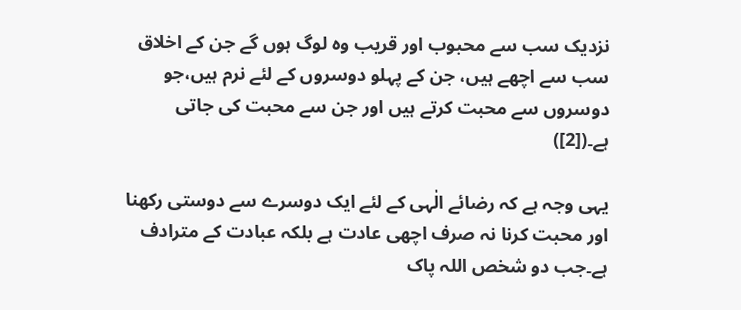نزدیک سب سے محبوب اور قریب وہ لوگ ہوں گے جن کے اخلاق سب سے اچھے ہیں، جن کے پہلو دوسروں کے لئے نرم ہیں،جو دوسروں سے محبت کرتے ہیں اور جن سے محبت کی جاتی ہے۔([2])

یہی وجہ ہے کہ رضائے الٰہی کے لئے ایک دوسرے سے دوستی رکھنا اور محبت کرنا نہ صرف اچھی عادت ہے بلکہ عبادت کے مترادف ہے۔جب دو شخص اللہ پاک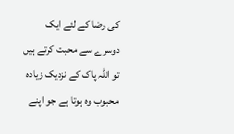کی رضا کے لئے ایک دوسرے سے محبت کرتے ہیں تو اللہ پاک کے نزدیک زیادہ محبوب وہ ہوتا ہے جو اپنے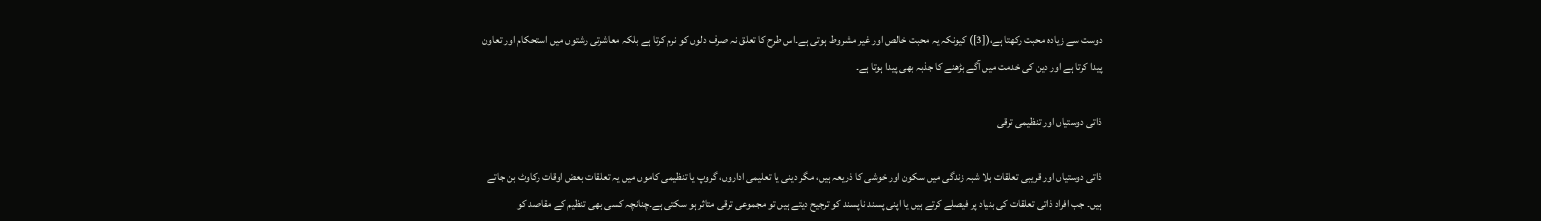دوست سے زیادہ محبت رکھتا ہے،([3]) کیونکہ یہ محبت خالص اور غیر مشروط ہوتی ہے۔اس طرح کا تعلق نہ صرف دلوں کو نرم کرتا ہے بلکہ معاشرتی رشتوں میں استحکام اور تعاون پیدا کرتا ہے اور دین کی خدمت میں آگے بڑھنے کا جذبہ بھی پیدا ہوتا ہے۔

ذاتی دوستیاں اور تنظیمی ترقی

ذاتی دوستیاں اور قریبی تعلقات بلا شبہ زندگی میں سکون اور خوشی کا ذریعہ ہیں، مگر دینی یا تعلیمی اداروں، گروپ یا تنظیمی کاموں میں یہ تعلقات بعض اوقات رکاوٹ بن جاتے ہیں۔ جب افراد ذاتی تعلقات کی بنیاد پر فیصلے کرتے ہیں یا اپنی پسند ناپسند کو ترجیح دیتے ہیں تو مجموعی ترقی متاثر ہو سکتی ہے۔چنانچہ کسی بھی تنظیم کے مقاصد کو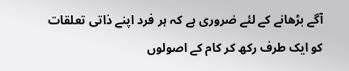آگے بڑھانے کے لئے ضروری ہے کہ ہر فرد اپنے ذاتی تعلقات کو ایک طرف رکھ کر کام کے اصولوں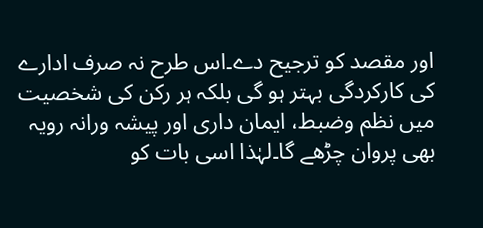اور مقصد کو ترجیح دے۔اس طرح نہ صرف ادارے کی کارکردگی بہتر ہو گی بلکہ ہر رکن کی شخصیت میں نظم وضبط، ایمان داری اور پیشہ ورانہ رویہ بھی پروان چڑھے گا۔لہٰذا اسی بات کو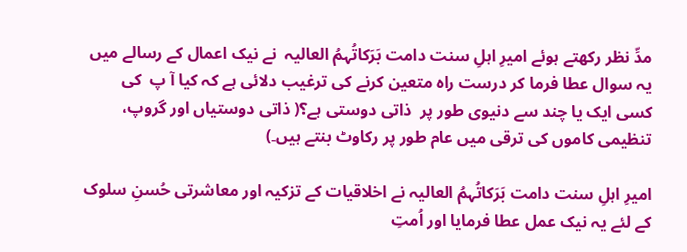مدِّ نظر رکھتے ہوئے امیرِ اہلِ سنت دامت بَرَکاتُہمُ العالیہ  نے نیک اعمال کے رسالے میں یہ سوال عطا فرما کر درست راہ متعین کرنے کی ترغیب دلائی ہے کہ کیا آ پ  کی کسی ایک یا چند سے دنیوی طور پر  ذاتی دوستی ہے؟( ذاتی دوستیاں اور گروپ، تنظیمی کاموں کی ترقی میں عام طور پر رکاوٹ بنتے ہیں۔)

امیرِ اہلِ سنت دامت بَرَکاتُہمُ العالیہ نے اخلاقیات کے تزکیہ اور معاشرتی حُسنِ سلوک کے لئے یہ نیک عمل عطا فرمایا اور اُمتِ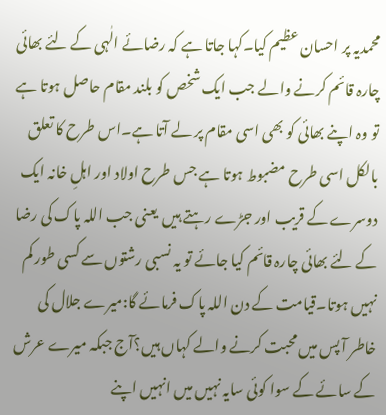محمدیہ پر احسان عظیم کیا۔کہا جاتا ہے کہ رضائے الٰہی کے لئے بھائی چارہ قائم کرنے والے جب ایک شخص کو بلند مقام حاصل ہوتا ہے تو وہ اپنے بھائی کو بھی اسی مقام پر لے آتا ہے۔اس طرح کا تعلق بالکل اسی طرح مضبوط ہوتا ہے جس طرح اولاد اور اہلِ خانہ ایک دوسرے کے قریب اور جڑے رہتے ہیں  یعنی جب اللہ پاک کی رضا کے لئے بھائی چارہ قائم کیا جائے تو یہ نسبی رشتوں سے کسی طور کم نہیں ہوتا۔قیامت کے دن اللہ پاک فرمائے گا:میرے جلال کی خاطر آ پس میں محبت کرنے والے کہاں ہیں؟آج جبکہ میرے عرش کے سائے کے سوا کوئی سایہ نہیں میں انہیں اپنے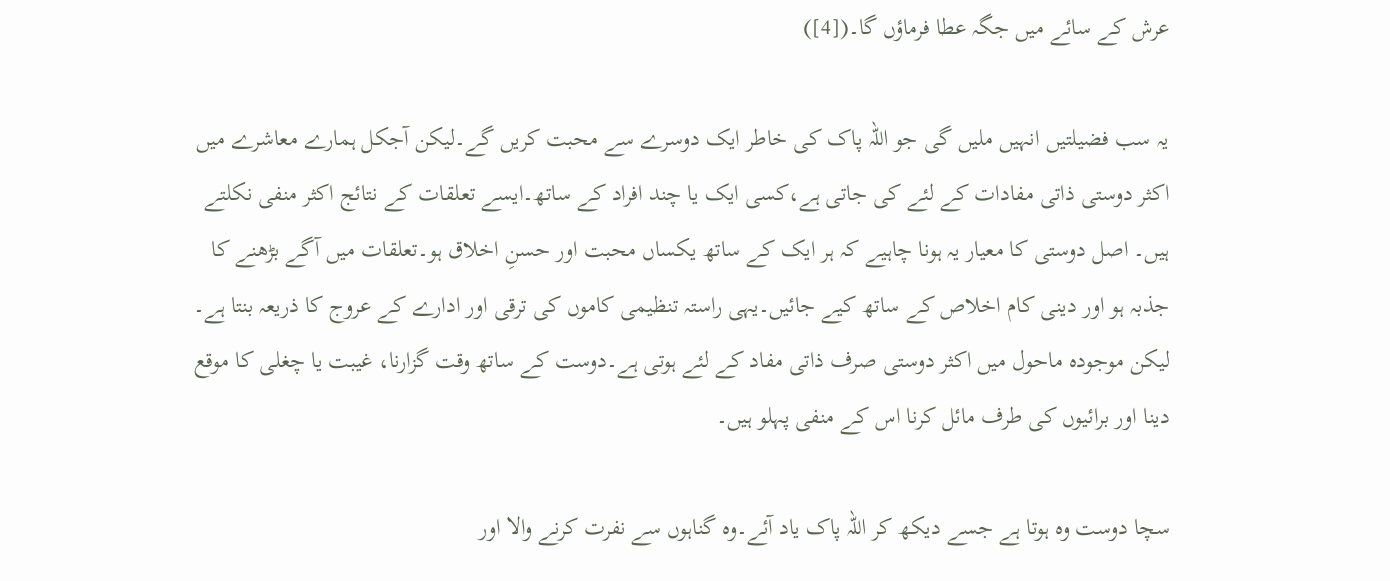عرش کے سائے میں جگہ عطا فرماؤں گا۔([4])

یہ سب فضیلتیں انہیں ملیں گی جو اللہ پاک کی خاطر ایک دوسرے سے محبت کریں گے۔لیکن آجکل ہمارے معاشرے میں اکثر دوستی ذاتی مفادات کے لئے کی جاتی ہے،کسی ایک یا چند افراد کے ساتھ۔ایسے تعلقات کے نتائج اکثر منفی نکلتے ہیں۔ اصل دوستی کا معیار یہ ہونا چاہیے کہ ہر ایک کے ساتھ یکساں محبت اور حسنِ اخلاق ہو۔تعلقات میں آگے بڑھنے کا جذبہ ہو اور دینی کام اخلاص کے ساتھ کیے جائیں۔یہی راستہ تنظیمی کاموں کی ترقی اور ادارے کے عروج کا ذریعہ بنتا ہے۔ لیکن موجودہ ماحول میں اکثر دوستی صرف ذاتی مفاد کے لئے ہوتی ہے۔دوست کے ساتھ وقت گزارنا، غیبت یا چغلی کا موقع دینا اور برائیوں کی طرف مائل کرنا اس کے منفی پہلو ہیں۔

سچا دوست وہ ہوتا ہے جسے دیکھ کر اللہ پاک یاد آئے۔وہ گناہوں سے نفرت کرنے والا اور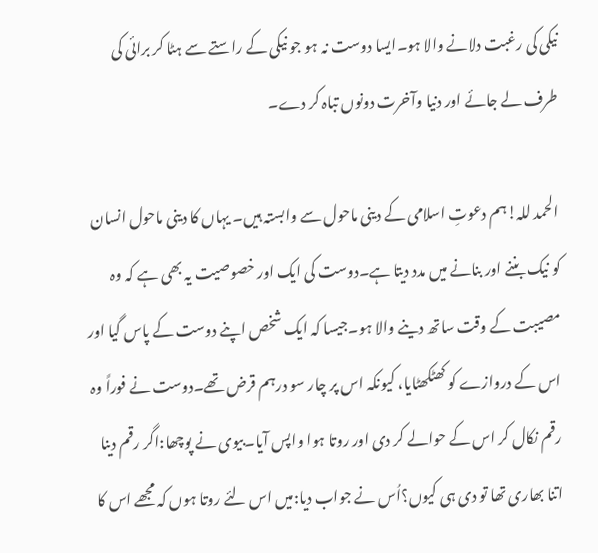نیکی کی رغبت دلانے والا ہو۔ایسا دوست نہ ہو جو نیکی کے راستے سے ہٹا کر برائی کی طرف لے جائے اور دنیا وآخرت دونوں تباہ کر دے۔

الحمد للہ!ہم دعوتِ اسلامی کے دینی ماحول سے وابستہ ہیں۔ یہاں کا دینی ماحول انسان کو نیک بننے اور بنانے میں مدد دیتا ہے۔دوست کی ایک اور خصوصیت یہ بھی ہے کہ وہ مصیبت کے وقت ساتھ دینے والا ہو۔جیسا کہ ایک شخص اپنے دوست کے پاس گیا اور اس کے دروازے کو کھٹکھٹایا، کیونکہ اس پر چار سو درہم قرض تھے۔دوست نے فوراً وہ رقم نکال کر اس کے حوالے کر دی اور روتا ہوا واپس آیا۔بیوی نے پوچھا:اگر رقم دینا اتنا بھاری تھا تو دی ہی کیوں؟اُس نے جواب دیا:میں اس لئے روتا ہوں کہ مجھے اس کا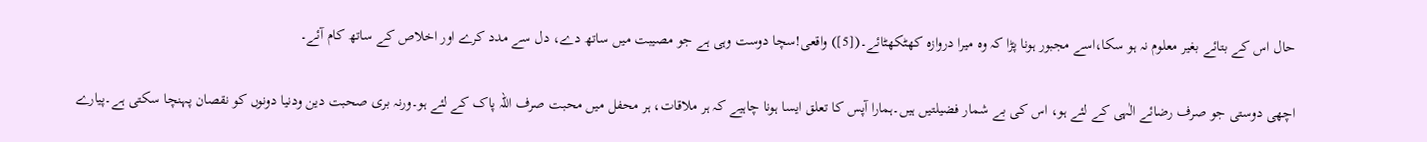حال اس کے بتائے بغیر معلوم نہ ہو سکا،اسے مجبور ہونا پڑا کہ وہ میرا دروازہ کھٹکھٹائے۔([5]) واقعی!سچا دوست وہی ہے جو مصیبت میں ساتھ دے، دل سے مدد کرے اور اخلاص کے ساتھ کام آئے۔

اچھی دوستی جو صرف رضائے الٰہی کے لئے ہو، اس کی بے شمار فضیلتیں ہیں۔ہمارا آپس کا تعلق ایسا ہونا چاہیے کہ ہر ملاقات، ہر محفل میں محبت صرف اللہ پاک کے لئے ہو۔ورنہ بری صحبت دین ودنیا دونوں کو نقصان پہنچا سکتی ہے۔پیارے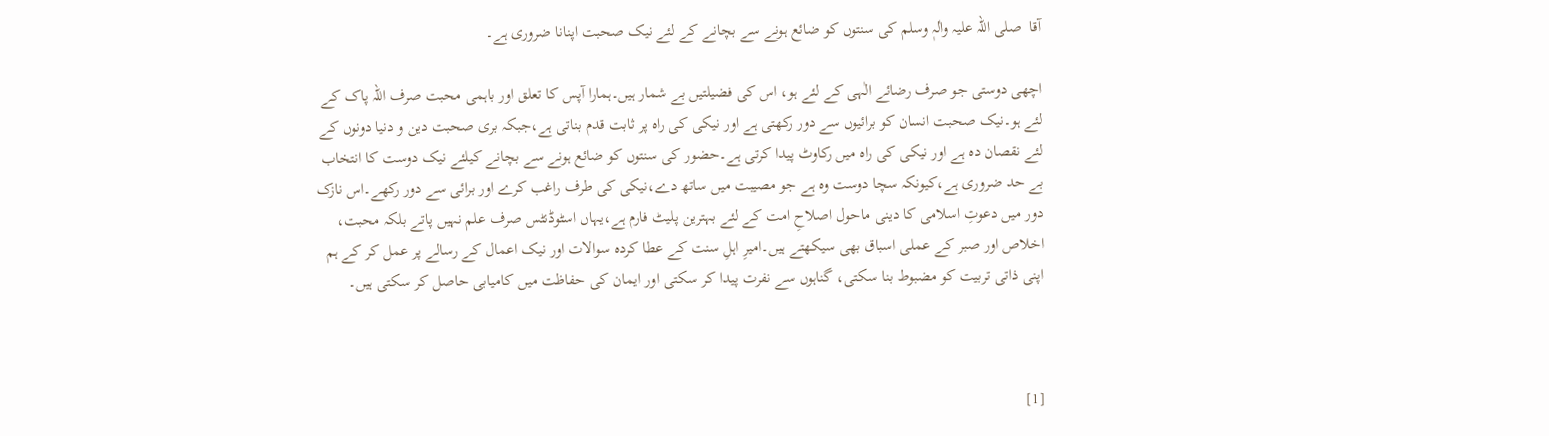آقا  صلی اللہ علیہ واٰلہٖ وسلم کی سنتوں کو ضائع ہونے سے بچانے کے لئے نیک صحبت اپنانا ضروری ہے۔

اچھی دوستی جو صرف رضائے الٰہی کے لئے ہو، اس کی فضیلتیں بے شمار ہیں۔ہمارا آپس کا تعلق اور باہمی محبت صرف اللہ پاک کے لئے ہو۔نیک صحبت انسان کو برائیوں سے دور رکھتی ہے اور نیکی کی راہ پر ثابت قدم بناتی ہے،جبکہ بری صحبت دین و دنیا دونوں کے لئے نقصان دہ ہے اور نیکی کی راہ میں رکاوٹ پیدا کرتی ہے۔حضور کی سنتوں کو ضائع ہونے سے بچانے کیلئے نیک دوست کا انتخاب بے حد ضروری ہے،کیونکہ سچا دوست وہ ہے جو مصیبت میں ساتھ دے،نیکی کی طرف راغب کرے اور برائی سے دور رکھے۔اس نازک دور میں دعوتِ اسلامی کا دینی ماحول اصلاحِ امت کے لئے بہترین پلیٹ فارم ہے،یہاں اسٹوڈنٹس صرف علم نہیں پاتے بلکہ محبت، اخلاص اور صبر کے عملی اسباق بھی سیکھتے ہیں۔امیرِ اہلِ سنت کے عطا کردہ سوالات اور نیک اعمال کے رسالے پر عمل کر کے ہم اپنی ذاتی تربیت کو مضبوط بنا سکتی، گناہوں سے نفرت پیدا کر سکتی اور ایمان کی حفاظت میں کامیابی حاصل کر سکتی ہیں۔



[1]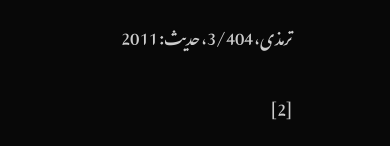ترمذی،3/404،حديث:2011

[2]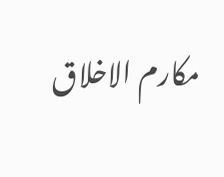مکارم الاخلاق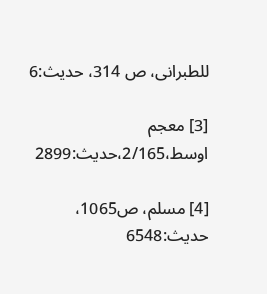للطبرانی، ص 314، حديث:6

[3] معجم اوسط،2/165،حدیث:2899

[4] مسلم، ص1065، حدیث:6548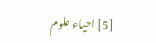[5] احیاء علوم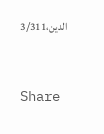الدین،3/311


Share